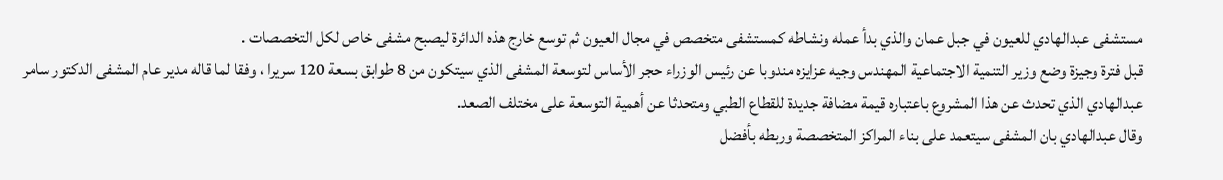مستشفى عبدالهادي للعيون في جبل عمان والذي بدأ عمله ونشاطه كمستشفى متخصص في مجال العيون ثم توسع خارج هذه الدائرة ليصبح مشفى خاص لكل التخصصات .
قبل فترة وجيزة وضع وزير التنمية الاجتماعية المهندس وجيه عزايزه مندوبا عن رئيس الوزراء حجر الأساس لتوسعة المشفى الذي سيتكون من 8 طوابق بسعة 120 سريرا ، وفقا لما قاله مدير عام المشفى الدكتور سامر عبدالهادي الذي تحدث عن هذا المشروع باعتباره قيمة مضافة جديدة للقطاع الطبي ومتحدثا عن أهمية التوسعة على مختلف الصعد.
وقال عبدالهادي بان المشفى سيتعمد على بناء المراكز المتخصصة وربطه بأفضل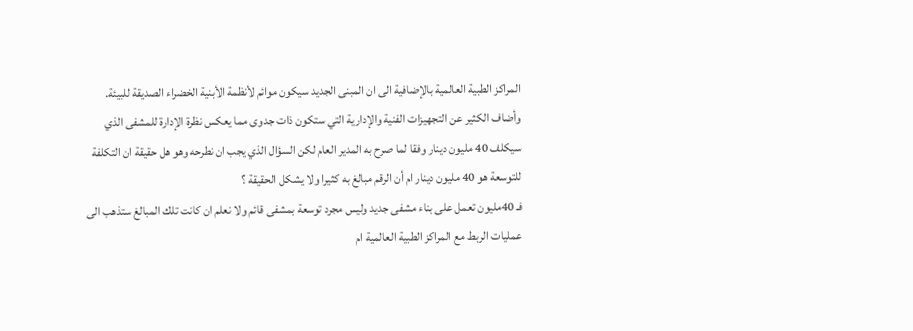المراكز الطبية العالمية بالإضافية الى ان المبنى الجديد سيكون موائم لأنظمة الأبنية الخضراء الصديقة للبيئة.
وأضاف الكثير عن التجهيزات الفنية والإدارية التي ستكون ذات جدوى مما يعكس نظرة الإدارة للمشفى الذي سيكلف 40 مليون دينار وفقا لما صرح به المدير العام لكن السؤال الذي يجب ان نطرحه وهو هل حقيقة ان التكلفة للتوسعة هو 40 مليون دينار ام أن الرقم مبالغ به كثيرا ولا يشكل الحقيقة ؟
فـ 40مليون تعمل على بناء مشفى جديد وليس مجرد توسعة بمشفى قائم ولا نعلم ان كانت تلك المبالغ ستذهب الى عمليات الربط مع المراكز الطبية العالمية ام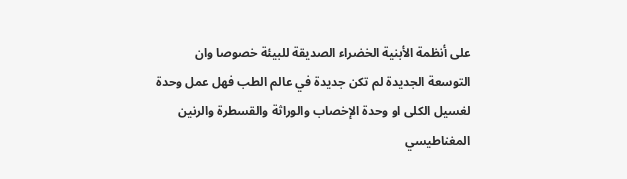على أنظمة الأبنية الخضراء الصديقة للبيئة خصوصا وان التوسعة الجديدة لم تكن جديدة في عالم الطب فهل عمل وحدة لغسيل الكلى او وحدة الإخصاب والوراثة والقسطرة والرنين المغناطيسي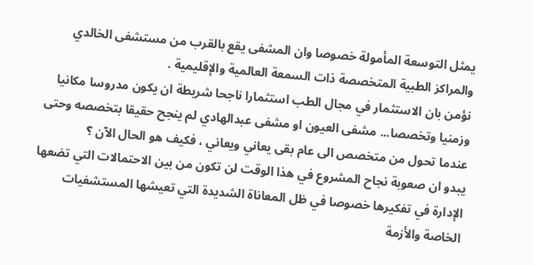يمثل التوسعة المأمولة خصوصا وان المشفى يقع بالقرب من مستشفى الخالدي والمراكز الطبية المتخصصة ذات السمعة العالمية والإقليمية .
نؤمن بان الاستثمار في مجال الطب استثمارا ناجحا شريطة ان يكون مدروسا مكانيا وزمنيا وتخصصا... مشفى العيون او مشفى عبدالهادي لم ينجح حقيقا بتخصصه وحتى عندما تحول من متخصص الى عام بقى يعاني ويعاني ، فكيف هو الحال الآن ؟
يبدو ان صعوبة نجاح المشروع في هذا الوقت لن تكون من بين الاحتمالات التي تضعها الإدارة في تفكيرها خصوصا في ظل المعاناة الشديدة التي تعيشها المستشفيات الخاصة والأزمة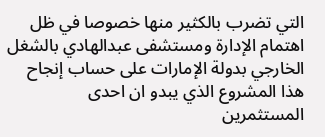التي تضرب بالكثير منها خصوصا في ظل اهتمام الإدارة ومستشفى عبدالهادي بالشغل الخارجي بدولة الإمارات على حساب إنجاح هذا المشروع الذي يبدو ان احدى المستثمرين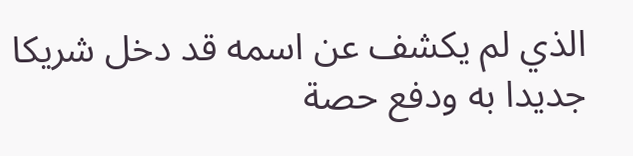الذي لم يكشف عن اسمه قد دخل شريكا جديدا به ودفع حصة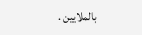بالملايين .